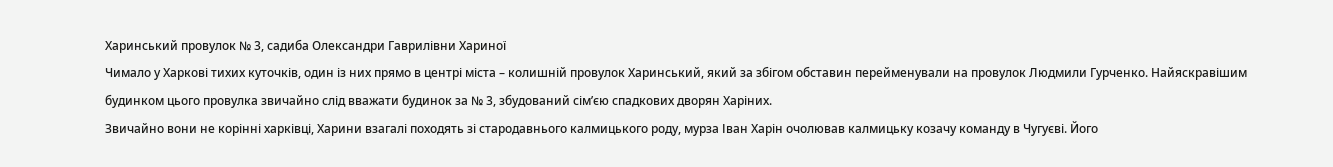Харинський провулок № 3, садиба Олександри Гаврилівни Хариної
Чимало у Харкові тихих куточків, один із них прямо в центрі міста – колишній провулок Харинський, який за збігом обставин перейменували на провулок Людмили Гурченко. Найяскравішим будинком цього провулка звичайно слід вважати будинок за № 3, збудований сім’єю спадкових дворян Харіних.
Звичайно вони не корінні харківці, Харини взагалі походять зі стародавнього калмицького роду, мурза Іван Харін очолював калмицьку козачу команду в Чугуєві. Його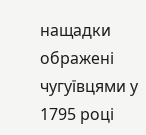нащадки ображені чугуївцями у 1795 році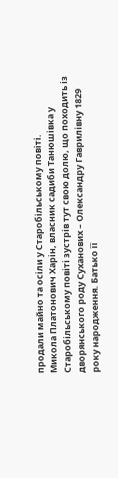продали майно та осіли у Старобільському повіті.
Микола Платонович Харін, власник садиби Танюшівка у Старобільському повіті зустрів тут свою долю, що походить із дворянського роду Суханових – Олександру Гаврилівну 1829 року народження. Батько її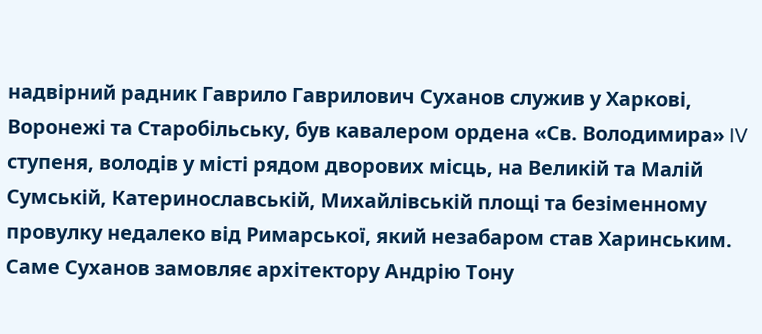надвірний радник Гаврило Гаврилович Суханов служив у Харкові, Воронежі та Старобільську, був кавалером ордена «Св. Володимира» IV ступеня, володів у місті рядом дворових місць, на Великій та Малій Сумській, Катеринославській, Михайлівській площі та безіменному провулку недалеко від Римарської, який незабаром став Харинським.
Саме Суханов замовляє архітектору Андрію Тону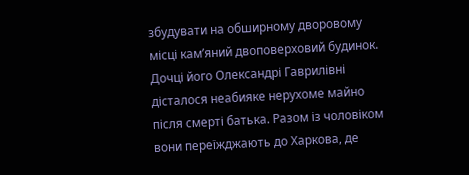збудувати на обширному дворовому місці кам’яний двоповерховий будинок. Дочці його Олександрі Гаврилівні дісталося неабияке нерухоме майно після смерті батька. Разом із чоловіком вони переїжджають до Харкова, де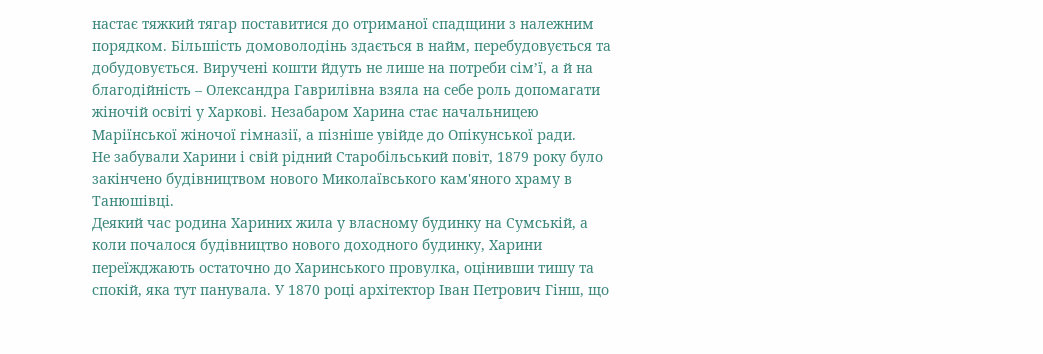настає тяжкий тягар поставитися до отриманої спадщини з належним порядком. Більшість домоволодінь здається в найм, перебудовується та добудовується. Виручені кошти йдуть не лише на потреби сім’ї, а й на благодійність – Олександра Гаврилівна взяла на себе роль допомагати жіночій освіті у Харкові. Незабаром Харина стає начальницею Маріїнської жіночої гімназії, а пізніше увійде до Опікунської ради.
Не забували Харини і свій рідний Старобільський повіт, 1879 року було закінчено будівництвом нового Миколаївського кам'яного храму в Танюшівці.
Деякий час родина Хариних жила у власному будинку на Сумській, а коли почалося будівництво нового доходного будинку, Харини переїжджають остаточно до Харинського провулка, оцінивши тишу та спокій, яка тут панувала. У 1870 році архітектор Іван Петрович Гінш, що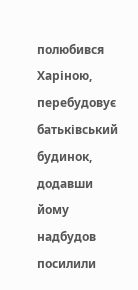полюбився Харіною, перебудовує батьківський будинок, додавши йому надбудов посилили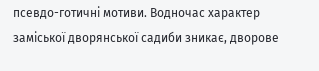псевдо-готичні мотиви. Водночас характер заміської дворянської садиби зникає, дворове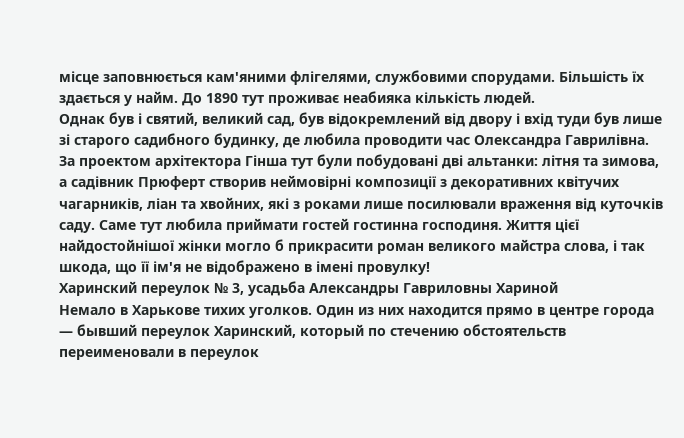місце заповнюється кам'яними флігелями, службовими спорудами. Більшість їх здається у найм. До 1890 тут проживає неабияка кількість людей.
Однак був і святий, великий сад, був відокремлений від двору і вхід туди був лише зі старого садибного будинку, де любила проводити час Олександра Гаврилівна. За проектом архітектора Гінша тут були побудовані дві альтанки: літня та зимова, а садівник Прюферт створив неймовірні композиції з декоративних квітучих чагарників, ліан та хвойних, які з роками лише посилювали враження від куточків саду. Саме тут любила приймати гостей гостинна господиня. Життя цієї найдостойнішої жінки могло б прикрасити роман великого майстра слова, і так шкода, що її ім'я не відображено в імені провулку!
Харинский переулок № 3, усадьба Александры Гавриловны Хариной
Немало в Харькове тихих уголков. Один из них находится прямо в центре города ― бывший переулок Харинский, который по стечению обстоятельств переименовали в переулок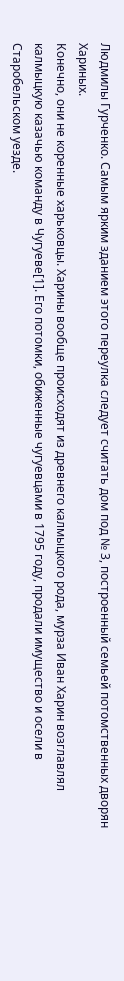Людмилы Гурченко. Самым ярким зданием этого переулка следует считать дом под № 3, построенный семьей потомственных дворян Хариных.
Конечно, они не коренные харьковцы. Харины вообще происходят из древнего калмыцкого рода, мурза Иван Харин возглавлял калмыцкую казачью команду в Чугуеве[1]. Его потомки, обиженные чугуевцами в 1795 году, продали имущество и осели в Старобельском уезде.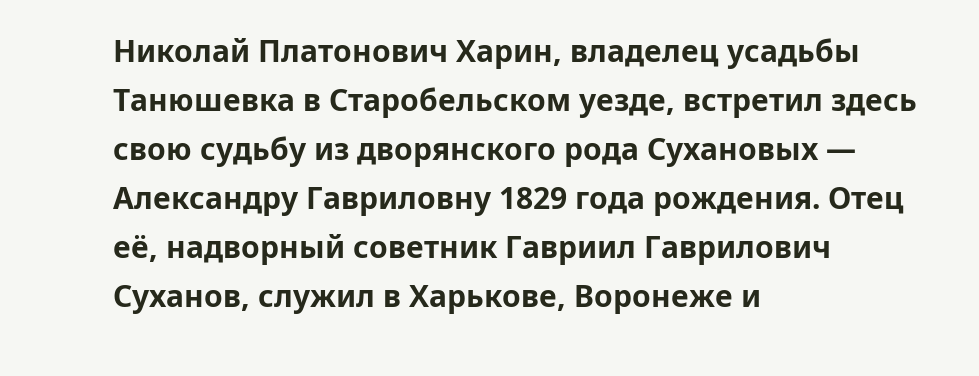Николай Платонович Харин, владелец усадьбы Танюшевка в Старобельском уезде, встретил здесь свою судьбу из дворянского рода Сухановых ― Александру Гавриловну 1829 года рождения. Отец её, надворный советник Гавриил Гаврилович Суханов, служил в Харькове, Воронеже и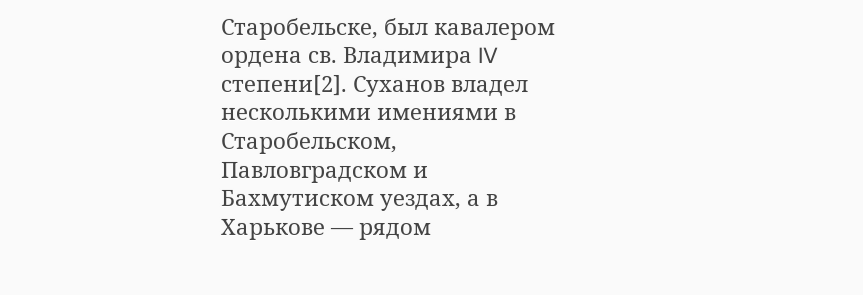Старобельске, был кавалером ордена св. Владимира IV степени[2]. Суханов владел несколькими имениями в Старобельском, Павловградском и Бахмутиском уездах, а в Харькове ― рядом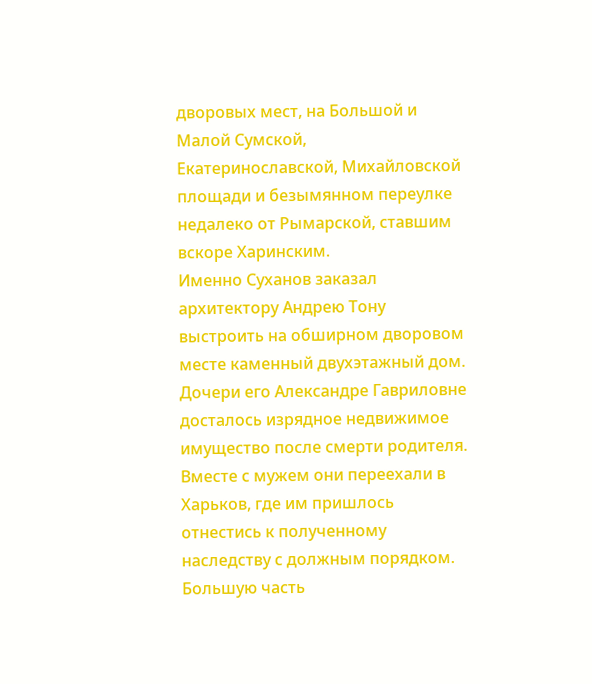дворовых мест, на Большой и Малой Сумской, Екатеринославской, Михайловской площади и безымянном переулке недалеко от Рымарской, ставшим вскоре Харинским.
Именно Суханов заказал архитектору Андрею Тону выстроить на обширном дворовом месте каменный двухэтажный дом. Дочери его Александре Гавриловне досталось изрядное недвижимое имущество после смерти родителя. Вместе с мужем они переехали в Харьков, где им пришлось отнестись к полученному наследству с должным порядком. Большую часть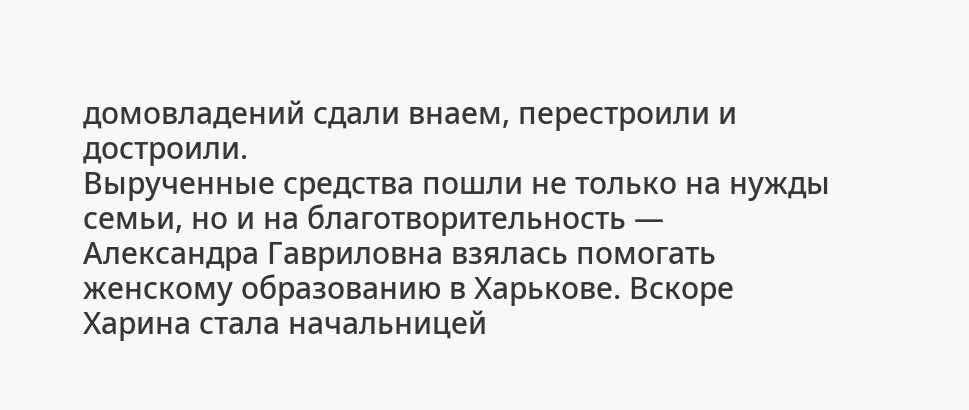домовладений сдали внаем, перестроили и достроили.
Вырученные средства пошли не только на нужды семьи, но и на благотворительность ― Александра Гавриловна взялась помогать женскому образованию в Харькове. Вскоре Харина стала начальницей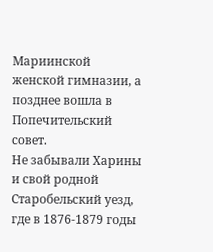Мариинской женской гимназии, а позднее вошла в Попечительский совет.
Не забывали Харины и свой родной Старобельский уезд, где в 1876-1879 годы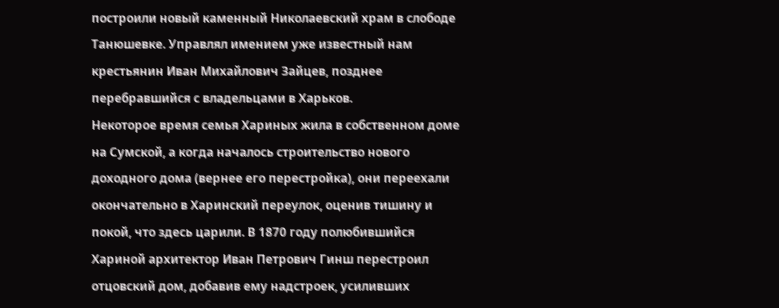построили новый каменный Николаевский храм в слободе Танюшевке. Управлял имением уже известный нам крестьянин Иван Михайлович Зайцев, позднее перебравшийся с владельцами в Харьков.
Некоторое время семья Хариных жила в собственном доме на Сумской, а когда началось строительство нового доходного дома (вернее его перестройка), они переехали окончательно в Харинский переулок, оценив тишину и покой, что здесь царили. В 1870 году полюбившийся Хариной архитектор Иван Петрович Гинш перестроил отцовский дом, добавив ему надстроек, усиливших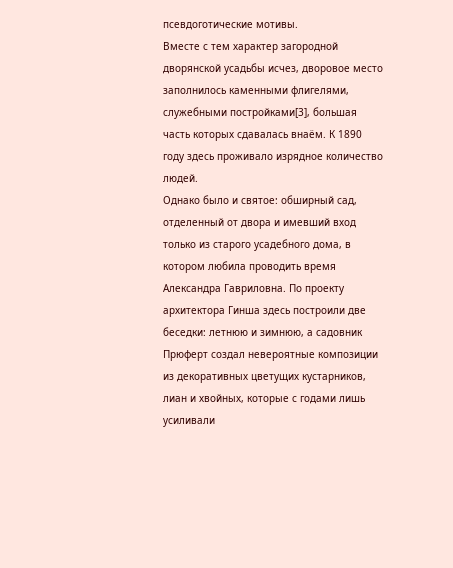псевдоготические мотивы.
Вместе с тем характер загородной дворянской усадьбы исчез, дворовое место заполнилось каменными флигелями, служебными постройками[3], большая часть которых сдавалась внаём. К 1890 году здесь проживало изрядное количество людей.
Однако было и святое: обширный сад, отделенный от двора и имевший вход только из старого усадебного дома, в котором любила проводить время Александра Гавриловна. По проекту архитектора Гинша здесь построили две беседки: летнюю и зимнюю, а садовник Прюферт создал невероятные композиции из декоративных цветущих кустарников, лиан и хвойных, которые с годами лишь усиливали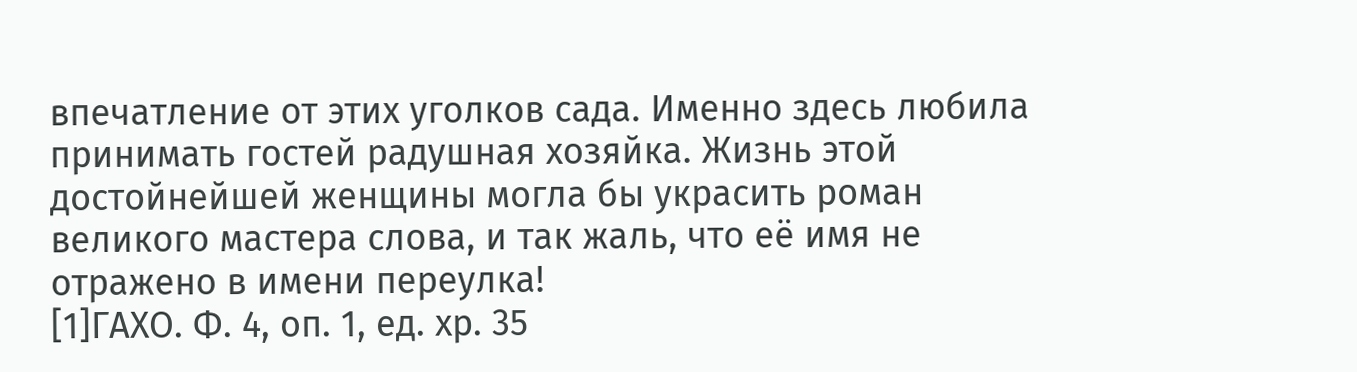впечатление от этих уголков сада. Именно здесь любила принимать гостей радушная хозяйка. Жизнь этой достойнейшей женщины могла бы украсить роман великого мастера слова, и так жаль, что её имя не отражено в имени переулка!
[1]ГАХО. Ф. 4, оп. 1, ед. хр. 35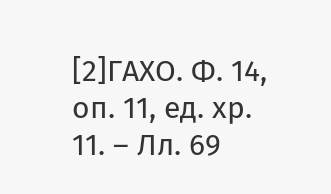[2]ГАХО. Ф. 14, оп. 11, ед. хр. 11. – Лл. 69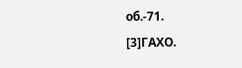об.-71.
[3]ГАХО.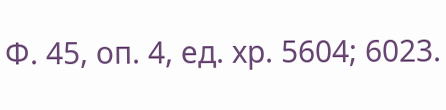Ф. 45, оп. 4, ед. хр. 5604; 6023.